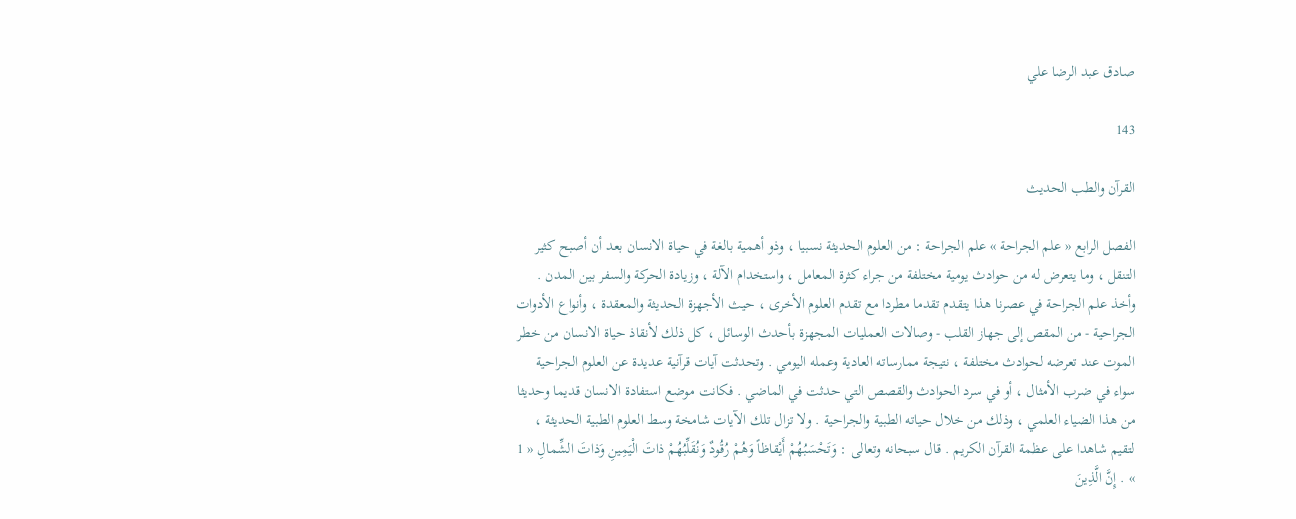صادق عبد الرضا علي

143

القرآن والطب الحديث

الفصل الرابع « علم الجراحة » علم الجراحة : من العلوم الحديثة نسبيا ، وذو أهمية بالغة في حياة الانسان بعد أن أصبح كثير التنقل ، وما يتعرض له من حوادث يومية مختلفة من جراء كثرة المعامل ، واستخدام الآلة ، وزيادة الحركة والسفر بين المدن . وأخذ علم الجراحة في عصرنا هذا يتقدم تقدما مطردا مع تقدم العلوم الأخرى ، حيث الأجهزة الحديثة والمعقدة ، وأنواع الأدوات الجراحية - من المقص إلى جهاز القلب - وصالات العمليات المجهزة بأحدث الوسائل ، كل ذلك لأنقاذ حياة الانسان من خطر الموت عند تعرضه لحوادث مختلفة ، نتيجة ممارساته العادية وعمله اليومي . وتحدثت آيات قرآنية عديدة عن العلوم الجراحية سواء في ضرب الأمثال ، أو في سرد الحوادث والقصص التي حدثت في الماضي . فكانت موضع استفادة الانسان قديما وحديثا من هذا الضياء العلمي ، وذلك من خلال حياته الطبية والجراحية . ولا تزال تلك الآيات شامخة وسط العلوم الطبية الحديثة ، لتقيم شاهدا على عظمة القرآن الكريم . قال سبحانه وتعالى : وَتَحْسَبُهُمْ أَيْقاظاً وَهُمْ رُقُودٌ وَنُقَلِّبُهُمْ ذاتَ الْيَمِينِ وَذاتَ الشِّمالِ « 1 » . إِنَّ الَّذِينَ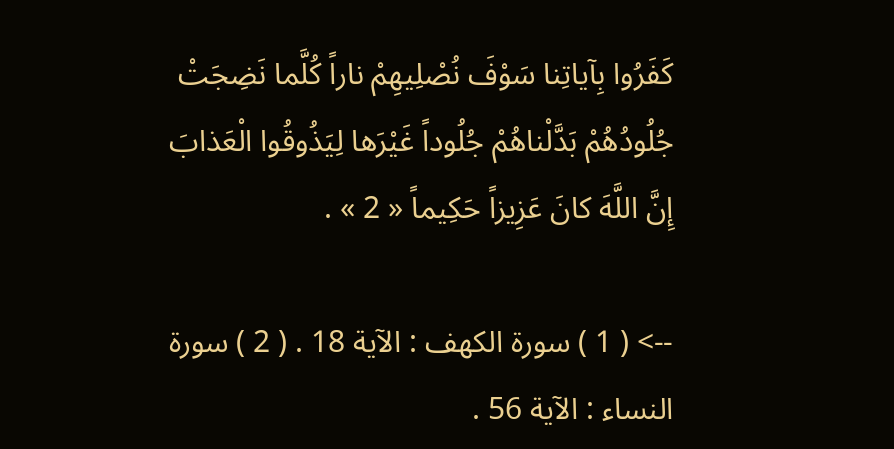كَفَرُوا بِآياتِنا سَوْفَ نُصْلِيهِمْ ناراً كُلَّما نَضِجَتْ جُلُودُهُمْ بَدَّلْناهُمْ جُلُوداً غَيْرَها لِيَذُوقُوا الْعَذابَ إِنَّ اللَّهَ كانَ عَزِيزاً حَكِيماً « 2 » .

--> ( 1 ) سورة الكهف : الآية 18 . ( 2 ) سورة النساء : الآية 56 .